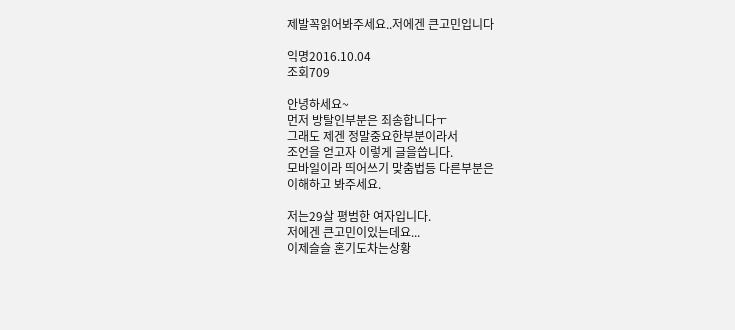제발꼭읽어봐주세요..저에겐 큰고민입니다

익명2016.10.04
조회709

안녕하세요~
먼저 방탈인부분은 죄송합니다ㅜ
그래도 제겐 정말중요한부분이라서
조언을 얻고자 이렇게 글을씁니다.
모바일이라 띄어쓰기 맞춤법등 다른부분은
이해하고 봐주세요.

저는29살 평범한 여자입니다.
저에겐 큰고민이있는데요...
이제슬슬 혼기도차는상황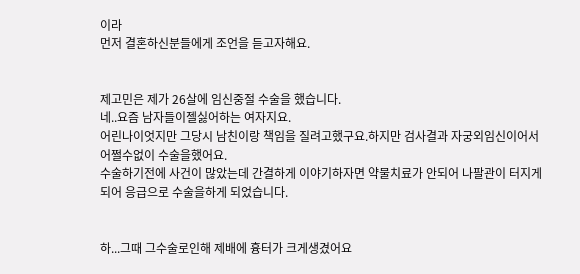이라
먼저 결혼하신분들에게 조언을 듣고자해요.


제고민은 제가 26살에 임신중절 수술을 했습니다.
네..요즘 남자들이젤싫어하는 여자지요.
어린나이엇지만 그당시 남친이랑 책임을 질려고했구요.하지만 검사결과 자궁외임신이어서
어쩔수없이 수술을했어요.
수술하기전에 사건이 많았는데 간결하게 이야기하자면 약물치료가 안되어 나팔관이 터지게되어 응급으로 수술을하게 되었습니다.


하...그때 그수술로인해 제배에 흉터가 크게생겼어요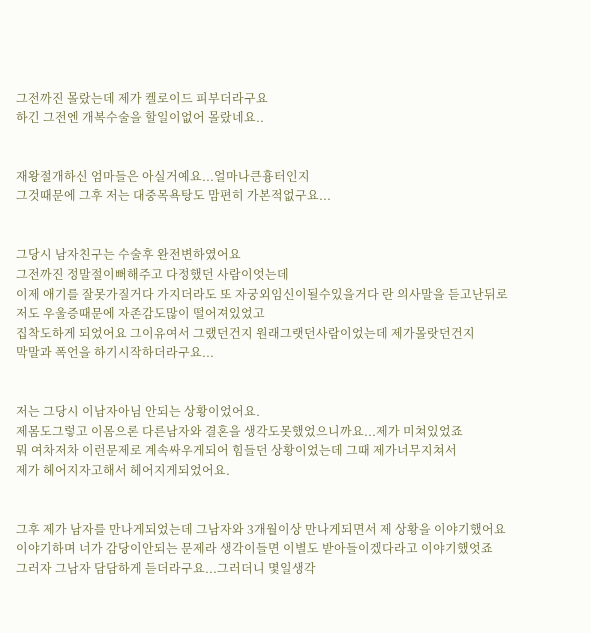그전까진 몰랐는데 제가 켈로이드 피부더라구요
하긴 그전엔 개복수술을 할일이없어 몰랐네요..


재왕절개하신 엄마들은 아실거예요...얼마나큰흉터인지
그것때문에 그후 저는 대중목욕탕도 맘편히 가본적없구요...


그당시 남자친구는 수술후 완전변하였어요
그전까진 정말절이뻐해주고 다정했던 사람이엇는데
이제 애기를 잘못가질거다 가지더라도 또 자궁외임신이될수있을거다 란 의사말을 듣고난뒤로
저도 우울증때문에 자존감도많이 떨어져있었고
집착도하게 되었어요 그이유여서 그랬던건지 원래그랫던사람이었는데 제가몰랏던건지
막말과 폭언을 하기시작하더라구요...


저는 그당시 이남자아님 안되는 상황이었어요.
제몸도그렇고 이몸으론 다른남자와 결혼을 생각도못했었으니까요...제가 미쳐있었죠
뭐 여차저차 이런문제로 계속싸우게되어 힘들던 상황이었는데 그때 제가너무지쳐서
제가 헤어지자고해서 헤어지게되었어요.


그후 제가 남자를 만나게되었는데 그남자와 3개월이상 만나게되면서 제 상황을 이야기했어요
이야기하며 너가 감당이안되는 문제라 생각이들면 이별도 받아들이겠다라고 이야기했엇죠
그러자 그남자 담담하게 듣더라구요...그러더니 몇일생각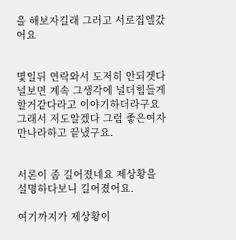을 해보자길래 그러고 서로집엘갔어요


몇일뒤 연락와서 도저히 안되겟다 널보면 계속 그생각에 널더힘들게 할거같다라고 이야기하더라구요 그래서 저도알겠다 그럼 좋은여자 만나라하고 끝냈구요.


서론이 좀 길어졌네요 제상황을 설명하다보니 길어졌어요.

여기까지가 제상황이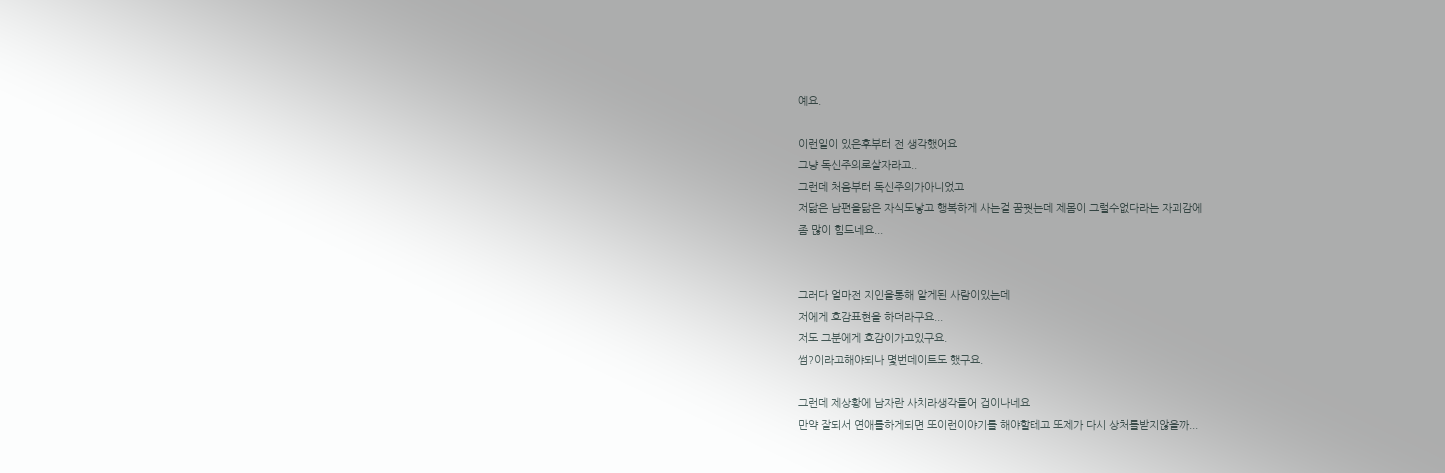예요.

이런일이 있은후부터 전 생각했어요
그냥 독신주의로살자라고..
그런데 처음부터 독신주의가아니었고
저닮은 남편을닮은 자식도낳고 행복하게 사는걸 꿈꿧는데 제몸이 그럴수없다라는 자괴감에
좀 많이 힘드네요...


그러다 얼마전 지인을통해 알게된 사람이있는데
저에게 호감표현을 하더라구요...
저도 그분에게 호감이가고있구요.
썸?이라고해야되나 몇번데이트도 했구요.

그런데 제상황에 남자란 사치라생각들어 겁이나네요
만약 잘되서 연애를하게되면 또이런이야기를 해야할테고 또제가 다시 상처를받지않을까...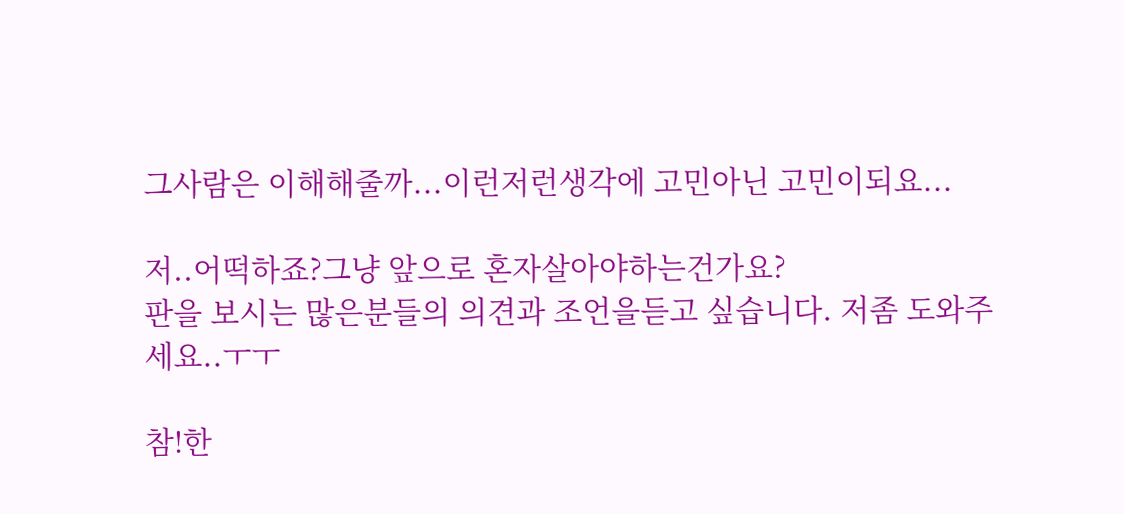그사람은 이해해줄까...이런저런생각에 고민아닌 고민이되요...

저..어떡하죠?그냥 앞으로 혼자살아야하는건가요?
판을 보시는 많은분들의 의견과 조언을듣고 싶습니다. 저좀 도와주세요..ㅜㅜ

참!한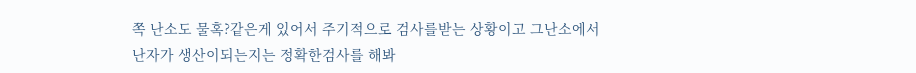쪽 난소도 물혹?같은게 있어서 주기적으로 검사를받는 상황이고 그난소에서 난자가 생산이되는지는 정확한검사를 해봐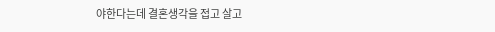야한다는데 결혼생각을 접고 살고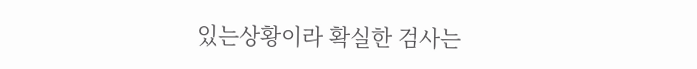있는상황이라 확실한 검사는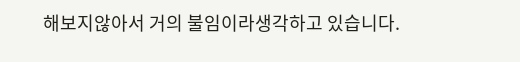해보지않아서 거의 불임이라생각하고 있습니다.